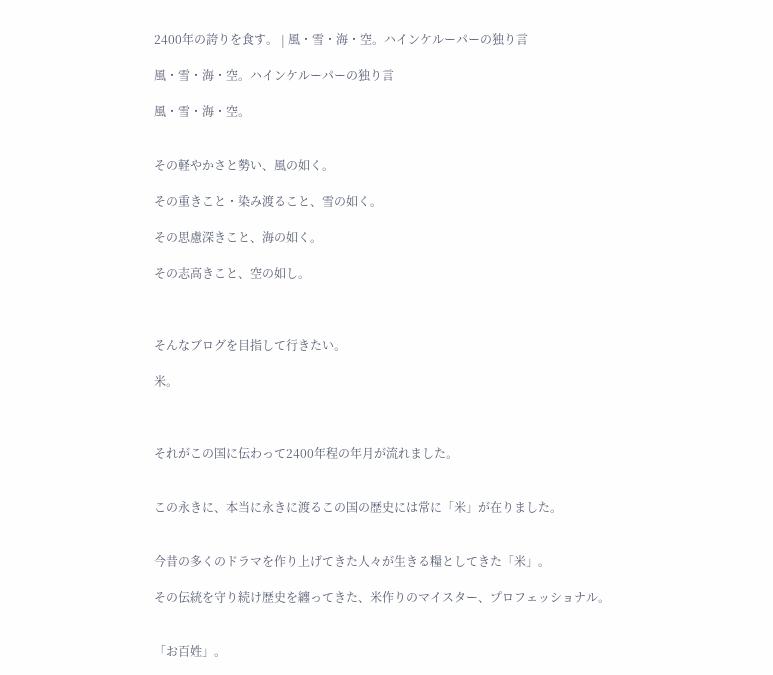2400年の誇りを食す。 | 風・雪・海・空。ハインケルーパーの独り言

風・雪・海・空。ハインケルーパーの独り言

風・雪・海・空。


その軽やかさと勢い、風の如く。

その重きこと・染み渡ること、雪の如く。

その思慮深きこと、海の如く。

その志高きこと、空の如し。



そんなブログを目指して行きたい。

米。



それがこの国に伝わって2400年程の年月が流れました。


この永きに、本当に永きに渡るこの国の歴史には常に「米」が在りました。


今昔の多くのドラマを作り上げてきた人々が生きる糧としてきた「米」。

その伝統を守り続け歴史を纏ってきた、米作りのマイスター、プロフェッショナル。


「お百姓」。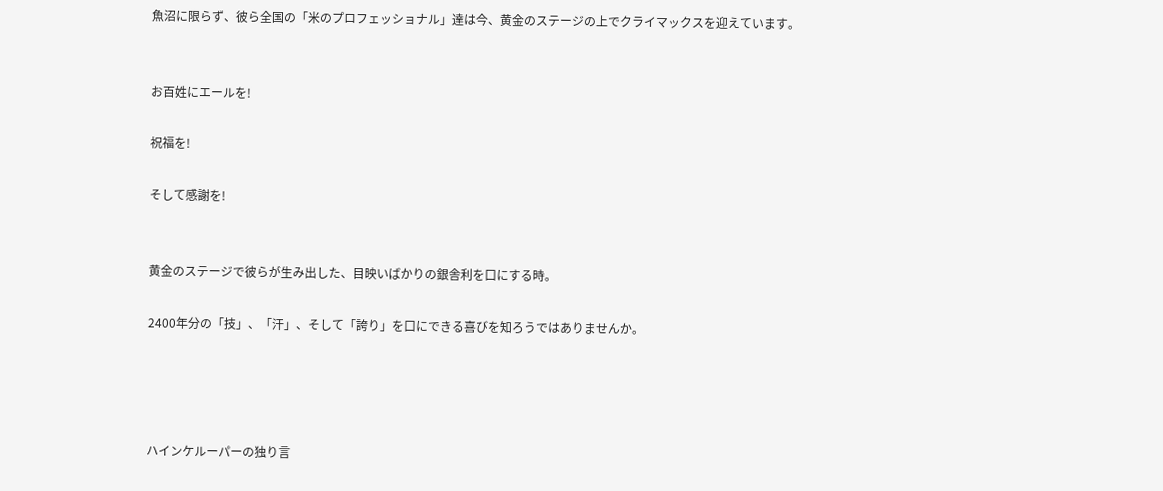魚沼に限らず、彼ら全国の「米のプロフェッショナル」達は今、黄金のステージの上でクライマックスを迎えています。


お百姓にエールを!

祝福を!

そして感謝を!


黄金のステージで彼らが生み出した、目映いばかりの銀舎利を口にする時。

2400年分の「技」、「汗」、そして「誇り」を口にできる喜びを知ろうではありませんか。




ハインケルーパーの独り言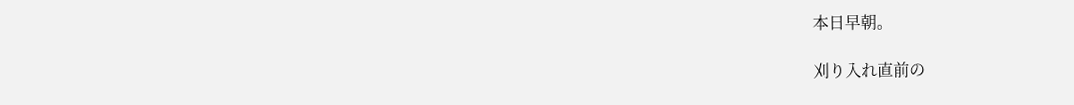本日早朝。

刈り入れ直前の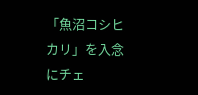「魚沼コシヒカリ」を入念にチェ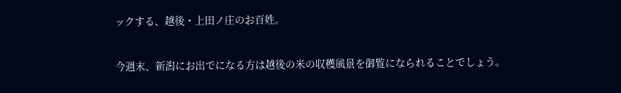ックする、越後・上田ノ庄のお百姓。


今週末、新潟にお出でになる方は越後の米の収穫風景を御覧になられることでしょう。